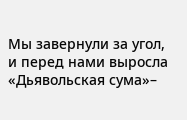Мы завернули за угол, и перед нами выросла «Дьявольская сума»–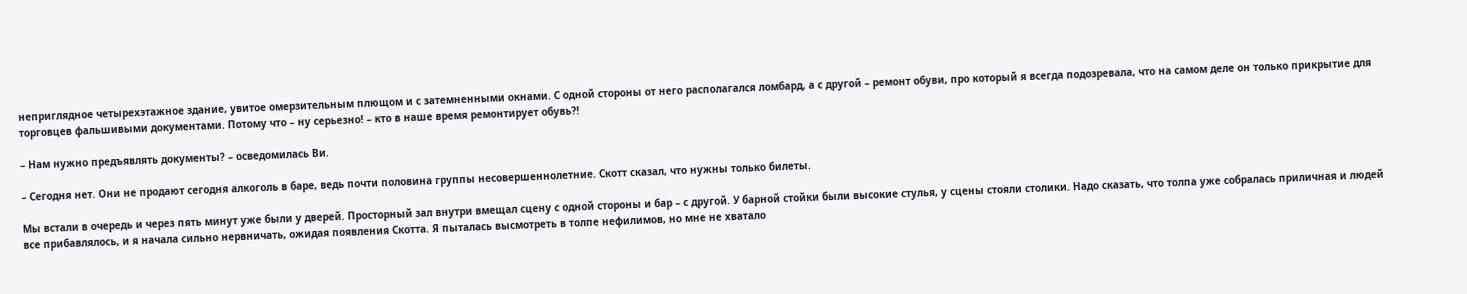неприглядное четырехэтажное здание, увитое омерзительным плющом и с затемненными окнами. С одной стороны от него располагался ломбард, а с другой – ремонт обуви, про который я всегда подозревала, что на самом деле он только прикрытие для торговцев фальшивыми документами. Потому что – ну серьезно! – кто в наше время ремонтирует обувь?!

– Нам нужно предъявлять документы? – осведомилась Ви.

– Сегодня нет. Они не продают сегодня алкоголь в баре, ведь почти половина группы несовершеннолетние. Скотт сказал, что нужны только билеты.

Мы встали в очередь и через пять минут уже были у дверей. Просторный зал внутри вмещал сцену с одной стороны и бар – с другой. У барной стойки были высокие стулья, у сцены стояли столики. Надо сказать, что толпа уже собралась приличная и людей все прибавлялось, и я начала сильно нервничать, ожидая появления Скотта. Я пыталась высмотреть в толпе нефилимов, но мне не хватало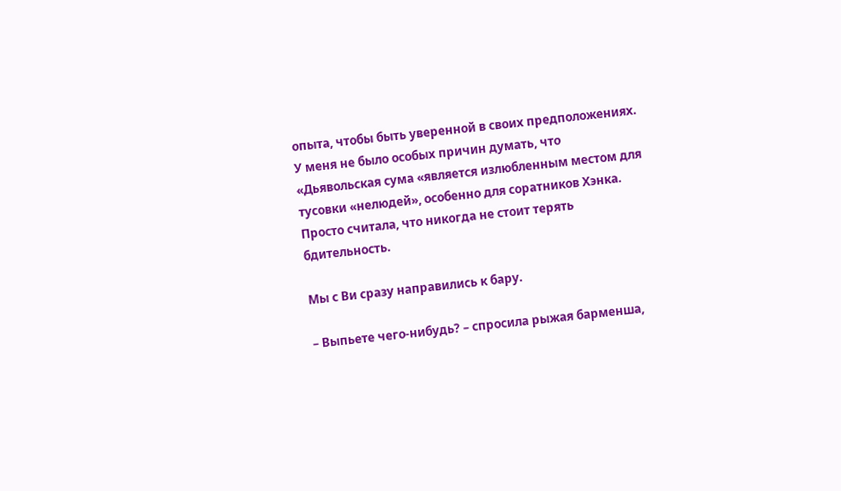опыта, чтобы быть уверенной в своих предположениях. У меня не было особых причин думать, что «Дьявольская сума «является излюбленным местом для тусовки «нелюдей», особенно для соратников Хэнка. Просто считала, что никогда не стоит терять бдительность.

Мы с Ви сразу направились к бару.

– Выпьете чего-нибудь? – спросила рыжая барменша,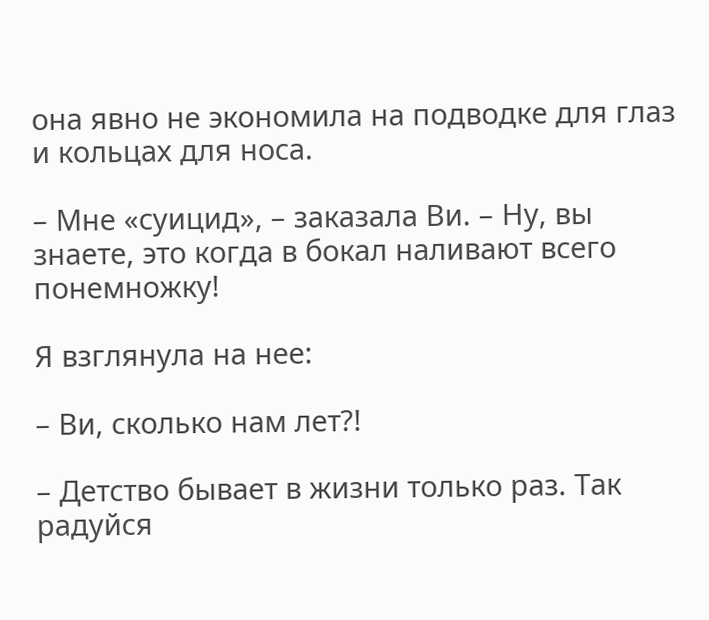она явно не экономила на подводке для глаз и кольцах для носа.

– Мне «суицид», – заказала Ви. – Ну, вы знаете, это когда в бокал наливают всего понемножку!

Я взглянула на нее:

– Ви, сколько нам лет?!

– Детство бывает в жизни только раз. Так радуйся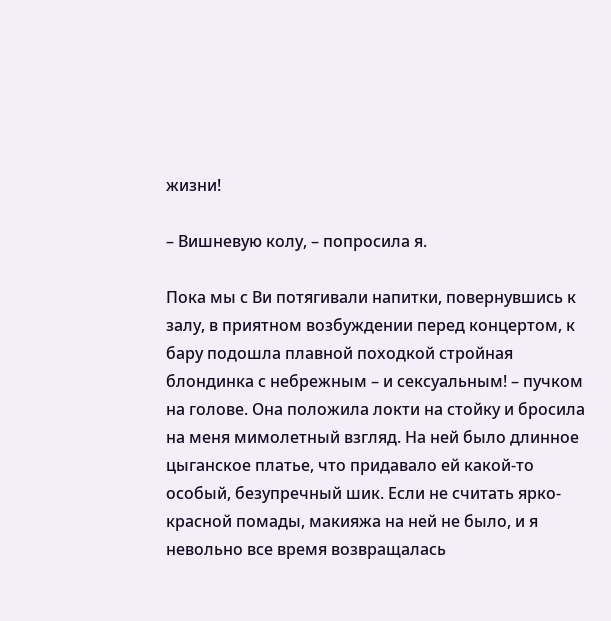жизни!

– Вишневую колу, – попросила я.

Пока мы с Ви потягивали напитки, повернувшись к залу, в приятном возбуждении перед концертом, к бару подошла плавной походкой стройная блондинка с небрежным – и сексуальным! – пучком на голове. Она положила локти на стойку и бросила на меня мимолетный взгляд. На ней было длинное цыганское платье, что придавало ей какой-то особый, безупречный шик. Если не считать ярко-красной помады, макияжа на ней не было, и я невольно все время возвращалась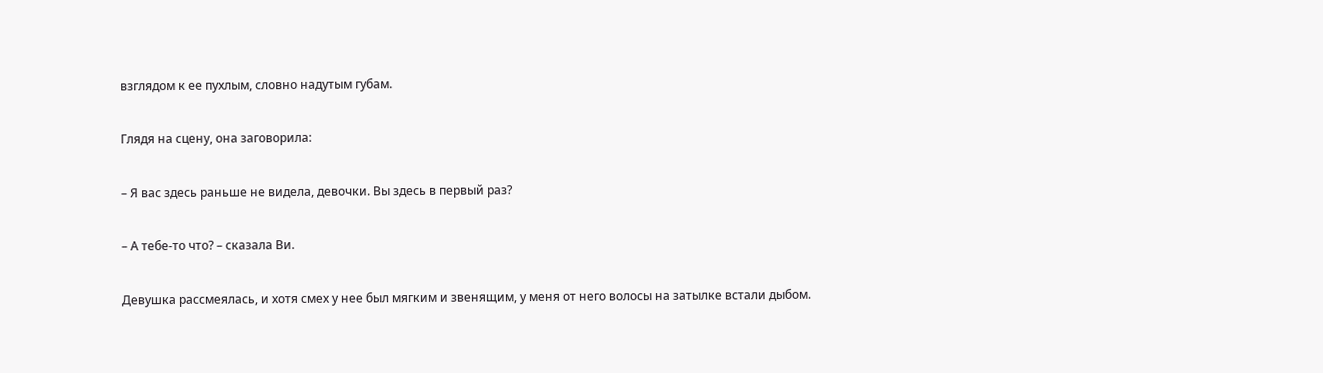взглядом к ее пухлым, словно надутым губам.

Глядя на сцену, она заговорила:

– Я вас здесь раньше не видела, девочки. Вы здесь в первый раз?

– А тебе-то что? – сказала Ви.

Девушка рассмеялась, и хотя смех у нее был мягким и звенящим, у меня от него волосы на затылке встали дыбом.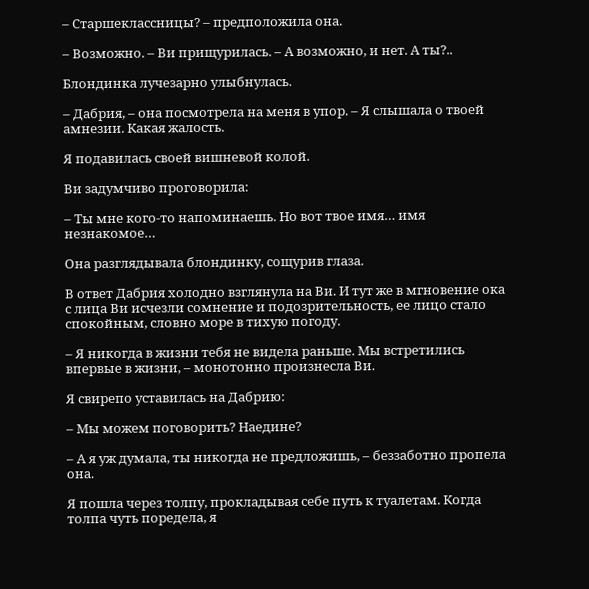– Старшеклассницы? – предположила она.

– Возможно. – Ви прищурилась. – А возможно, и нет. А ты?..

Блондинка лучезарно улыбнулась.

– Дабрия, – она посмотрела на меня в упор. – Я слышала о твоей амнезии. Какая жалость.

Я подавилась своей вишневой колой.

Ви задумчиво проговорила:

– Ты мне кого-то напоминаешь. Но вот твое имя… имя незнакомое…

Она разглядывала блондинку, сощурив глаза.

В ответ Дабрия холодно взглянула на Ви. И тут же в мгновение ока с лица Ви исчезли сомнение и подозрительность, ее лицо стало спокойным, словно море в тихую погоду.

– Я никогда в жизни тебя не видела раньше. Мы встретились впервые в жизни, – монотонно произнесла Ви.

Я свирепо уставилась на Дабрию:

– Мы можем поговорить? Наедине?

– А я уж думала, ты никогда не предложишь, – беззаботно пропела она.

Я пошла через толпу, прокладывая себе путь к туалетам. Когда толпа чуть поредела, я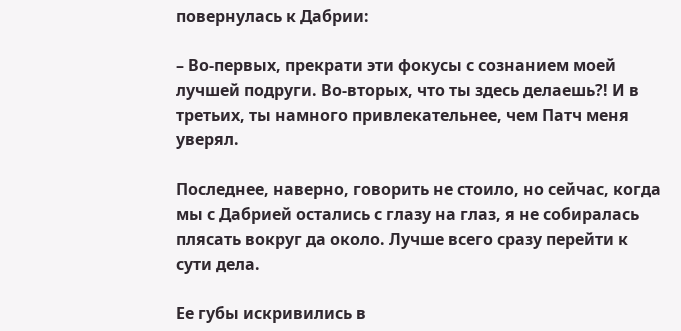повернулась к Дабрии:

– Во-первых, прекрати эти фокусы с сознанием моей лучшей подруги. Во-вторых, что ты здесь делаешь?! И в третьих, ты намного привлекательнее, чем Патч меня уверял.

Последнее, наверно, говорить не стоило, но сейчас, когда мы с Дабрией остались с глазу на глаз, я не собиралась плясать вокруг да около. Лучше всего сразу перейти к сути дела.

Ее губы искривились в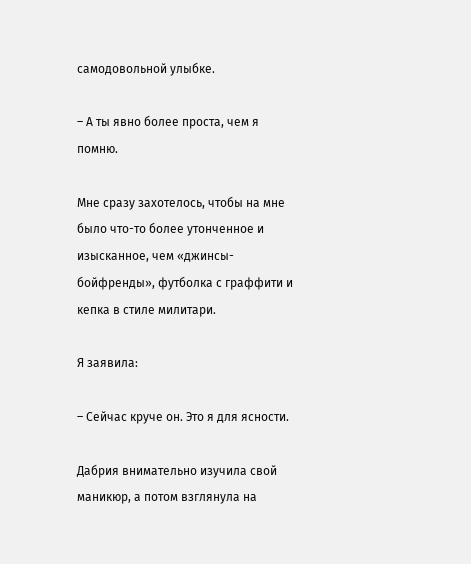самодовольной улыбке.

– А ты явно более проста, чем я помню.

Мне сразу захотелось, чтобы на мне было что-то более утонченное и изысканное, чем «джинсы-бойфренды», футболка с граффити и кепка в стиле милитари.

Я заявила:

– Сейчас круче он. Это я для ясности.

Дабрия внимательно изучила свой маникюр, а потом взглянула на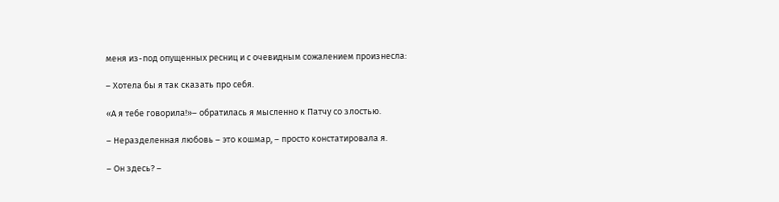меня из-под опущенных ресниц и с очевидным сожалением произнесла:

– Хотела бы я так сказать про себя.

«А я тебе говорила!»– обратилась я мысленно к Патчу со злостью.

– Неразделенная любовь – это кошмар, – просто констатировала я.

– Он здесь? –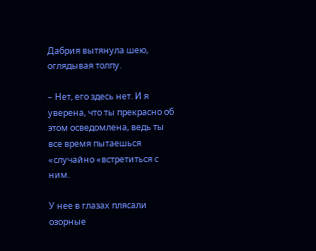Дабрия вытянула шею, оглядывая толпу.

– Нет, его здесь нет. И я уверена, что ты прекрасно об этом осведомлена, ведь ты все время пытаешься «случайно «встретиться с ним.

У нее в глазах плясали озорные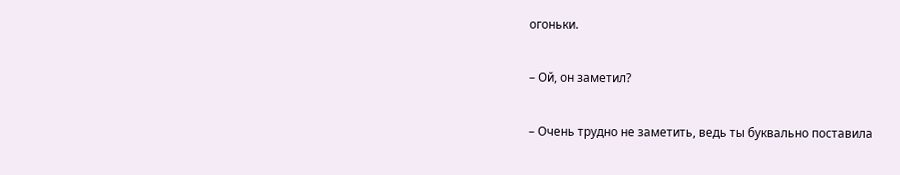огоньки.

– Ой, он заметил?

– Очень трудно не заметить, ведь ты буквально поставила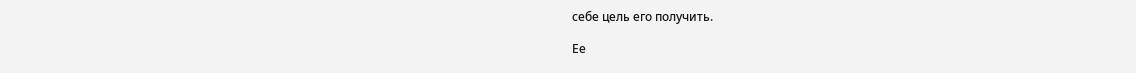себе цель его получить.

Ее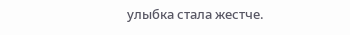улыбка стала жестче.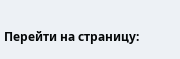Перейти на страницу: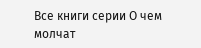Все книги серии О чем молчат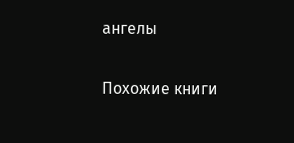ангелы

Похожие книги